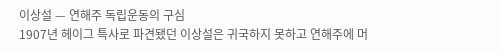이상설 — 연해주 독립운동의 구심
1907년 헤이그 특사로 파견됐던 이상설은 귀국하지 못하고 연해주에 머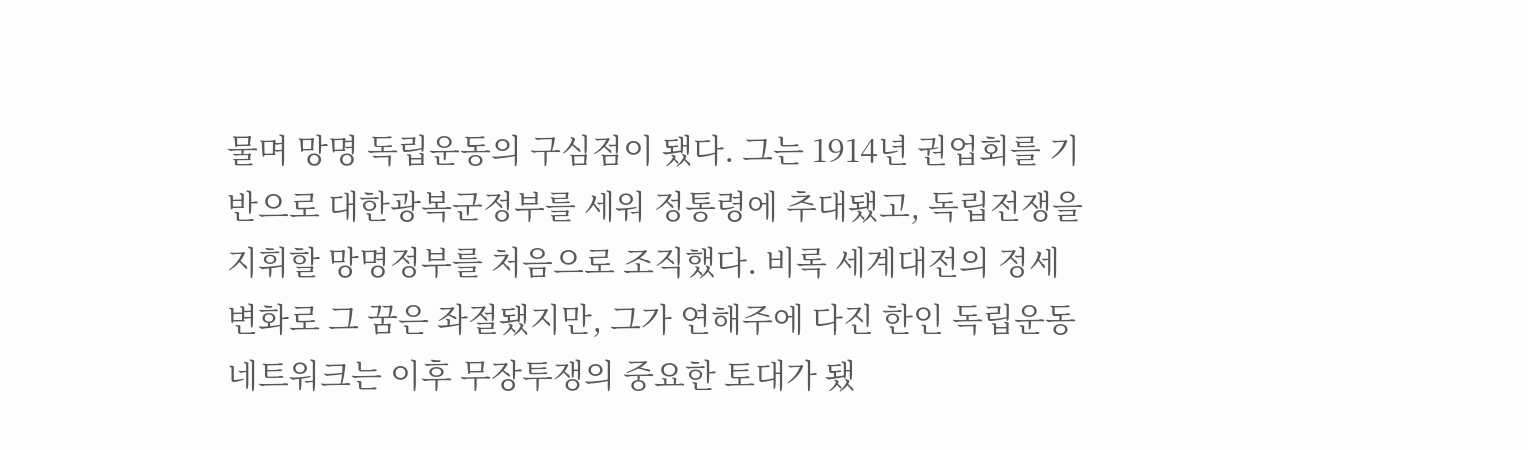물며 망명 독립운동의 구심점이 됐다. 그는 1914년 권업회를 기반으로 대한광복군정부를 세워 정통령에 추대됐고, 독립전쟁을 지휘할 망명정부를 처음으로 조직했다. 비록 세계대전의 정세 변화로 그 꿈은 좌절됐지만, 그가 연해주에 다진 한인 독립운동 네트워크는 이후 무장투쟁의 중요한 토대가 됐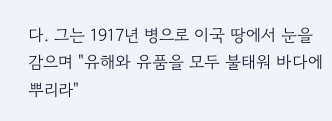다. 그는 1917년 병으로 이국 땅에서 눈을 감으며 "유해와 유품을 모두 불태워 바다에 뿌리라"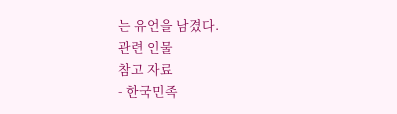는 유언을 남겼다.
관련 인물
참고 자료
- 한국민족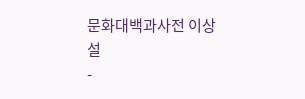문화대백과사전 이상설
-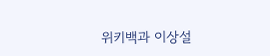위키백과 이상설